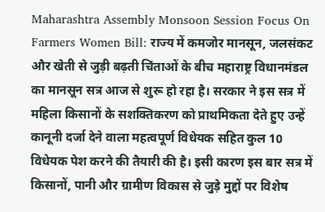Maharashtra Assembly Monsoon Session Focus On Farmers Women Bill: राज्य में कमजोर मानसून, जलसंकट और खेती से जुड़ी बढ़ती चिंताओं के बीच महाराष्ट्र विधानमंडल का मानसून सत्र आज से शुरू हो रहा है। सरकार ने इस सत्र में महिला किसानों के सशक्तिकरण को प्राथमिकता देते हुए उन्हें कानूनी दर्जा देने वाला महत्वपूर्ण विधेयक सहित कुल 10 विधेयक पेश करने की तैयारी की है। इसी कारण इस बार सत्र में किसानों, पानी और ग्रामीण विकास से जुड़े मुद्दों पर विशेष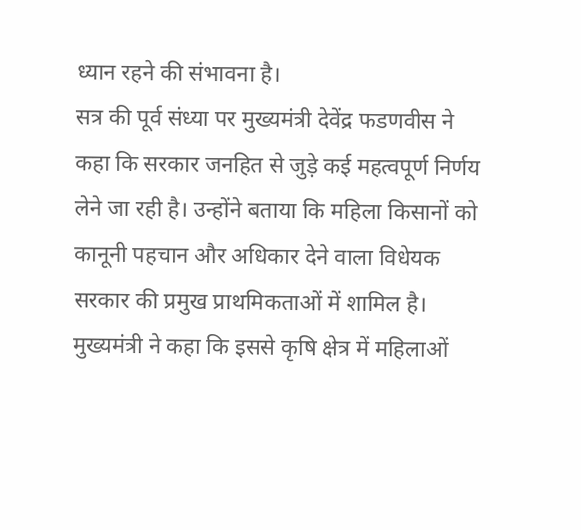ध्यान रहने की संभावना है।
सत्र की पूर्व संध्या पर मुख्यमंत्री देवेंद्र फडणवीस ने कहा कि सरकार जनहित से जुड़े कई महत्वपूर्ण निर्णय लेने जा रही है। उन्होंने बताया कि महिला किसानों को कानूनी पहचान और अधिकार देने वाला विधेयक सरकार की प्रमुख प्राथमिकताओं में शामिल है। मुख्यमंत्री ने कहा कि इससे कृषि क्षेत्र में महिलाओं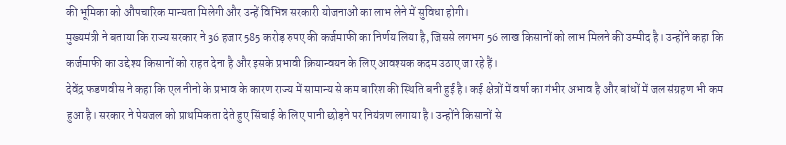की भूमिका को औपचारिक मान्यता मिलेगी और उन्हें विभिन्न सरकारी योजनाओं का लाभ लेने में सुविधा होगी।
मुख्यमंत्री ने बताया कि राज्य सरकार ने 36 हजार 585 करोड़ रुपए की कर्जमाफी का निर्णय लिया है, जिससे लगभग 56 लाख किसानों को लाभ मिलने की उम्मीद है। उन्होंने कहा कि कर्जमाफी का उद्देश्य किसानों को राहत देना है और इसके प्रभावी क्रियान्वयन के लिए आवश्यक कदम उठाए जा रहे हैं।
देवेंद्र फडणवीस ने कहा कि एल नीनो के प्रभाव के कारण राज्य में सामान्य से कम बारिश की स्थिति बनी हुई है। कई क्षेत्रों में वर्षा का गंभीर अभाव है और बांधों में जल संग्रहण भी कम हुआ है। सरकार ने पेयजल को प्राथमिकता देते हुए सिंचाई के लिए पानी छोड़ने पर नियंत्रण लगाया है। उन्होंने किसानों से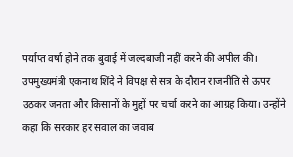पर्याप्त वर्षा होने तक बुवाई में जल्दबाजी नहीं करने की अपील की।
उपमुख्यमंत्री एकनाथ शिंदे ने विपक्ष से सत्र के दौरान राजनीति से ऊपर उठकर जनता और किसानों के मुद्दों पर चर्चा करने का आग्रह किया। उन्होंने कहा कि सरकार हर सवाल का जवाब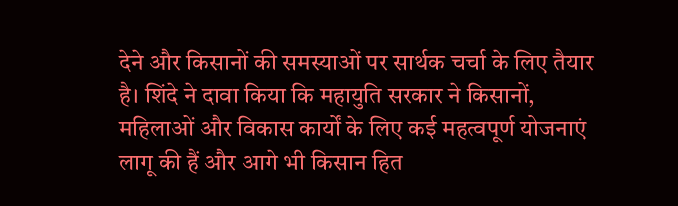देने और किसानों की समस्याओं पर सार्थक चर्चा के लिए तैयार है। शिंदे ने दावा किया कि महायुति सरकार ने किसानों, महिलाओं और विकास कार्यों के लिए कई महत्वपूर्ण योजनाएं लागू की हैं और आगे भी किसान हित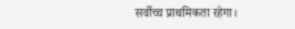सर्वोच्च प्राथमिकता रहेगा।